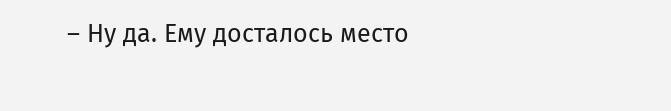– Ну да. Ему досталось место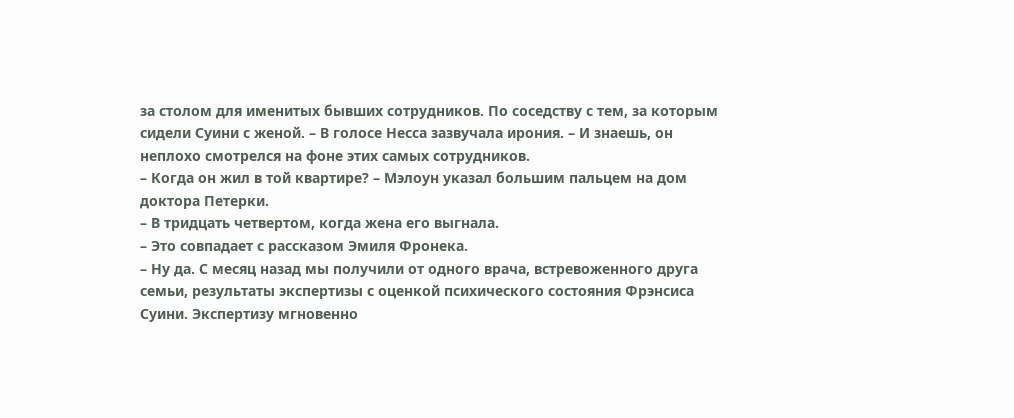за столом для именитых бывших сотрудников. По соседству с тем, за которым сидели Суини с женой. – В голосе Несса зазвучала ирония. – И знаешь, он неплохо смотрелся на фоне этих самых сотрудников.
– Когда он жил в той квартире? – Мэлоун указал большим пальцем на дом доктора Петерки.
– В тридцать четвертом, когда жена его выгнала.
– Это совпадает с рассказом Эмиля Фронека.
– Ну да. С месяц назад мы получили от одного врача, встревоженного друга семьи, результаты экспертизы с оценкой психического состояния Фрэнсиса Суини. Экспертизу мгновенно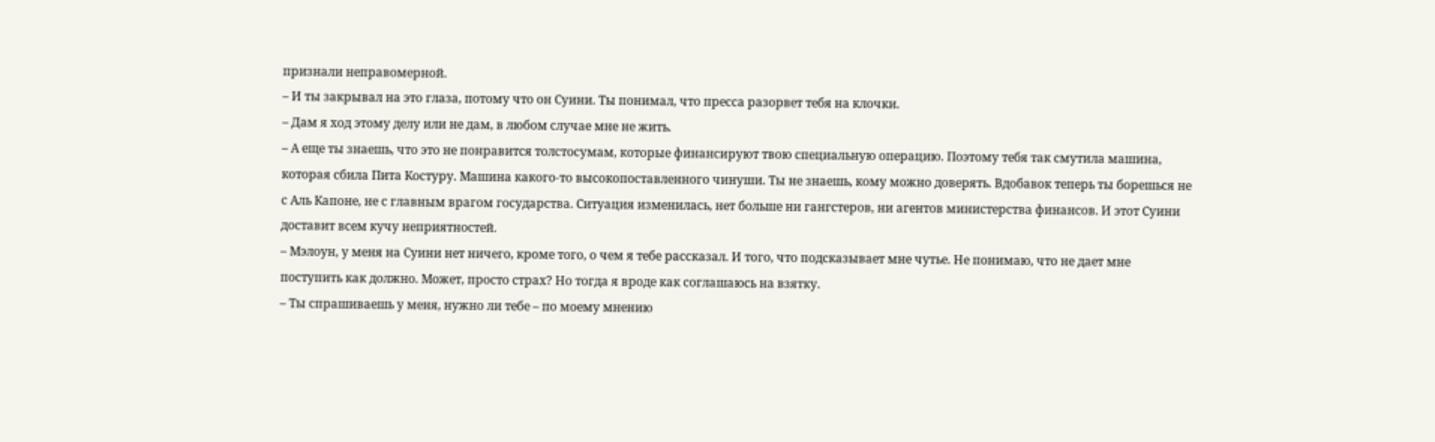признали неправомерной.
– И ты закрывал на это глаза, потому что он Суини. Ты понимал, что пресса разорвет тебя на клочки.
– Дам я ход этому делу или не дам, в любом случае мне не жить.
– А еще ты знаешь, что это не понравится толстосумам, которые финансируют твою специальную операцию. Поэтому тебя так смутила машина, которая сбила Пита Костуру. Машина какого-то высокопоставленного чинуши. Ты не знаешь, кому можно доверять. Вдобавок теперь ты борешься не с Аль Капоне, не с главным врагом государства. Ситуация изменилась, нет больше ни гангстеров, ни агентов министерства финансов. И этот Суини доставит всем кучу неприятностей.
– Мэлоун, у меня на Суини нет ничего, кроме того, о чем я тебе рассказал. И того, что подсказывает мне чутье. Не понимаю, что не дает мне поступить как должно. Может, просто страх? Но тогда я вроде как соглашаюсь на взятку.
– Ты спрашиваешь у меня, нужно ли тебе – по моему мнению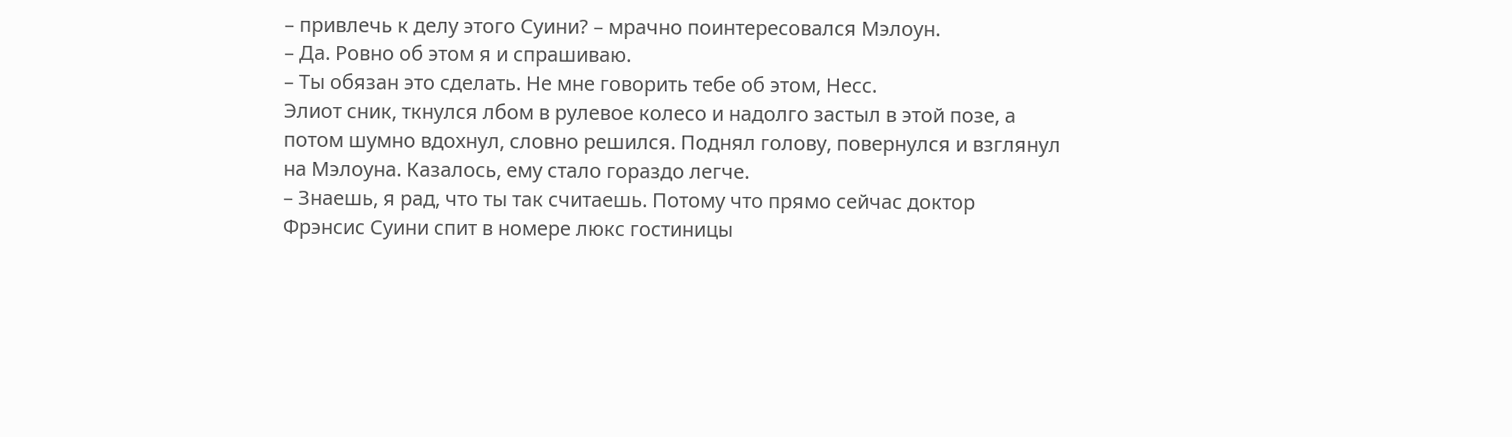– привлечь к делу этого Суини? – мрачно поинтересовался Мэлоун.
– Да. Ровно об этом я и спрашиваю.
– Ты обязан это сделать. Не мне говорить тебе об этом, Несс.
Элиот сник, ткнулся лбом в рулевое колесо и надолго застыл в этой позе, а потом шумно вдохнул, словно решился. Поднял голову, повернулся и взглянул на Мэлоуна. Казалось, ему стало гораздо легче.
– Знаешь, я рад, что ты так считаешь. Потому что прямо сейчас доктор Фрэнсис Суини спит в номере люкс гостиницы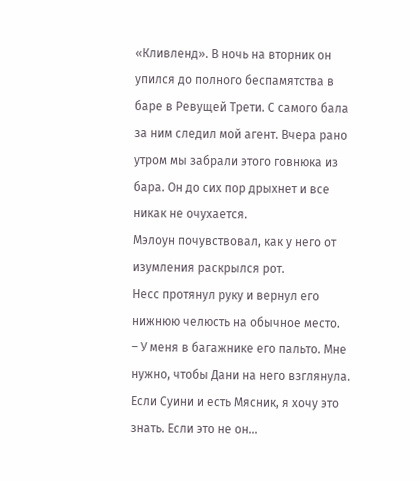«Кливленд». В ночь на вторник он упился до полного беспамятства в баре в Ревущей Трети. С самого бала за ним следил мой агент. Вчера рано утром мы забрали этого говнюка из бара. Он до сих пор дрыхнет и все никак не очухается.
Мэлоун почувствовал, как у него от изумления раскрылся рот.
Несс протянул руку и вернул его нижнюю челюсть на обычное место.
– У меня в багажнике его пальто. Мне нужно, чтобы Дани на него взглянула. Если Суини и есть Мясник, я хочу это знать. Если это не он…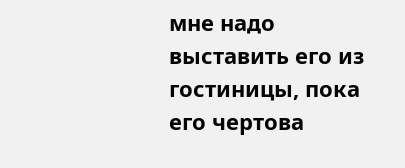мне надо выставить его из гостиницы, пока его чертова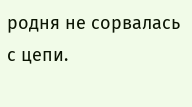родня не сорвалась с цепи.